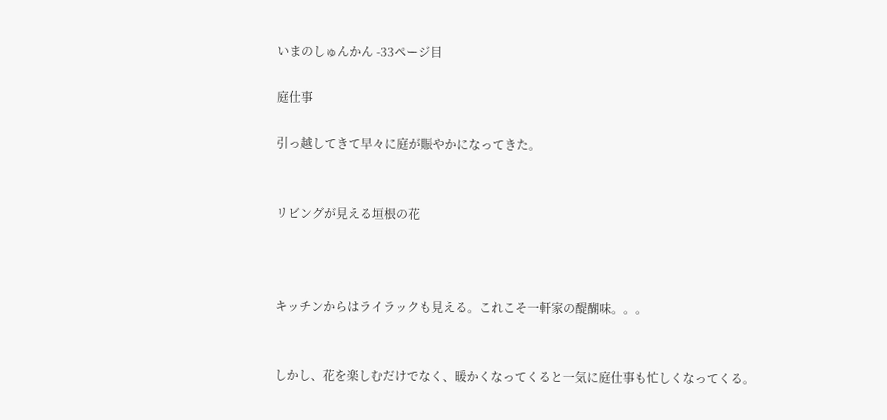いまのしゅんかん -33ページ目

庭仕事

引っ越してきて早々に庭が賑やかになってきた。


リビングが見える垣根の花



キッチンからはライラックも見える。これこそ一軒家の醍醐味。。。


しかし、花を楽しむだけでなく、暖かくなってくると一気に庭仕事も忙しくなってくる。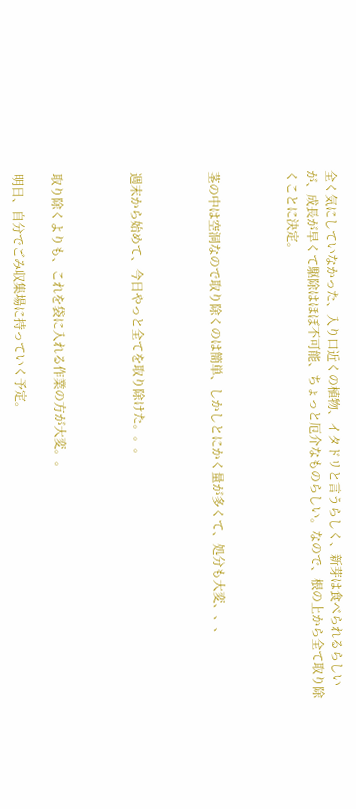全く気にしていなかった、入り口近くの植物、イタドリと言うらしく、新芽は食べられるらしいが、成長が早くて駆除はほぼ不可能、ちょっと厄介なものらしい。なので、根の上から全て取り除くことに決定。



茎の中は空洞なので取り除くのは簡単、しかしとにかく量が多くて、処分も大変、、、



週末から始めて、今日やっと全てを取り除けた。。。



取り除くよりも、これを袋に入れる作業の方が大変。。

明日、自分でごみ収集場に持っていく予定。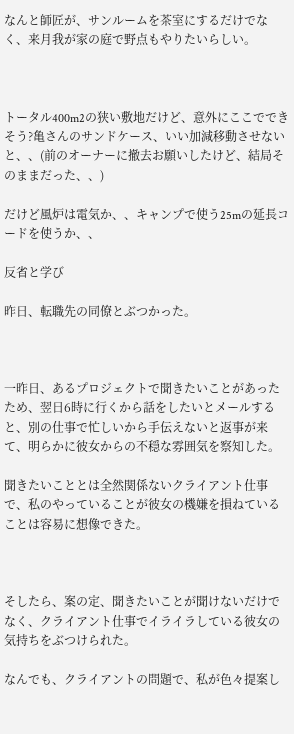なんと師匠が、サンルームを茶室にするだけでなく、来月我が家の庭で野点もやりたいらしい。



トータル400m2の狭い敷地だけど、意外にここでできそう?亀さんのサンドケース、いい加減移動させないと、、(前のオーナーに撤去お願いしたけど、結局そのままだった、、)

だけど風炉は電気か、、キャンプで使う25mの延長コードを使うか、、

反省と学び

昨日、転職先の同僚とぶつかった。



一昨日、あるプロジェクトで聞きたいことがあったため、翌日6時に行くから話をしたいとメールすると、別の仕事で忙しいから手伝えないと返事が来て、明らかに彼女からの不穏な雰囲気を察知した。

聞きたいこととは全然関係ないクライアント仕事で、私のやっていることが彼女の機嫌を損ねていることは容易に想像できた。



そしたら、案の定、聞きたいことが聞けないだけでなく、クライアント仕事でイライラしている彼女の気持ちをぶつけられた。

なんでも、クライアントの問題で、私が色々提案し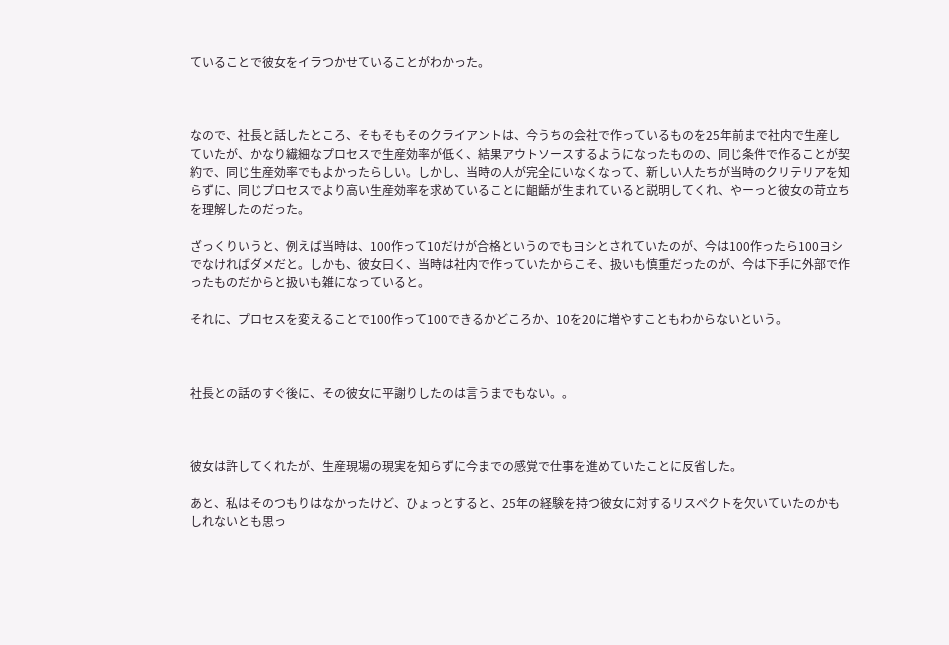ていることで彼女をイラつかせていることがわかった。



なので、社長と話したところ、そもそもそのクライアントは、今うちの会社で作っているものを25年前まで社内で生産していたが、かなり繊細なプロセスで生産効率が低く、結果アウトソースするようになったものの、同じ条件で作ることが契約で、同じ生産効率でもよかったらしい。しかし、当時の人が完全にいなくなって、新しい人たちが当時のクリテリアを知らずに、同じプロセスでより高い生産効率を求めていることに齟齬が生まれていると説明してくれ、やーっと彼女の苛立ちを理解したのだった。

ざっくりいうと、例えば当時は、100作って10だけが合格というのでもヨシとされていたのが、今は100作ったら100ヨシでなければダメだと。しかも、彼女曰く、当時は社内で作っていたからこそ、扱いも慎重だったのが、今は下手に外部で作ったものだからと扱いも雑になっていると。

それに、プロセスを変えることで100作って100できるかどころか、10を20に増やすこともわからないという。



社長との話のすぐ後に、その彼女に平謝りしたのは言うまでもない。。



彼女は許してくれたが、生産現場の現実を知らずに今までの感覚で仕事を進めていたことに反省した。

あと、私はそのつもりはなかったけど、ひょっとすると、25年の経験を持つ彼女に対するリスペクトを欠いていたのかもしれないとも思っ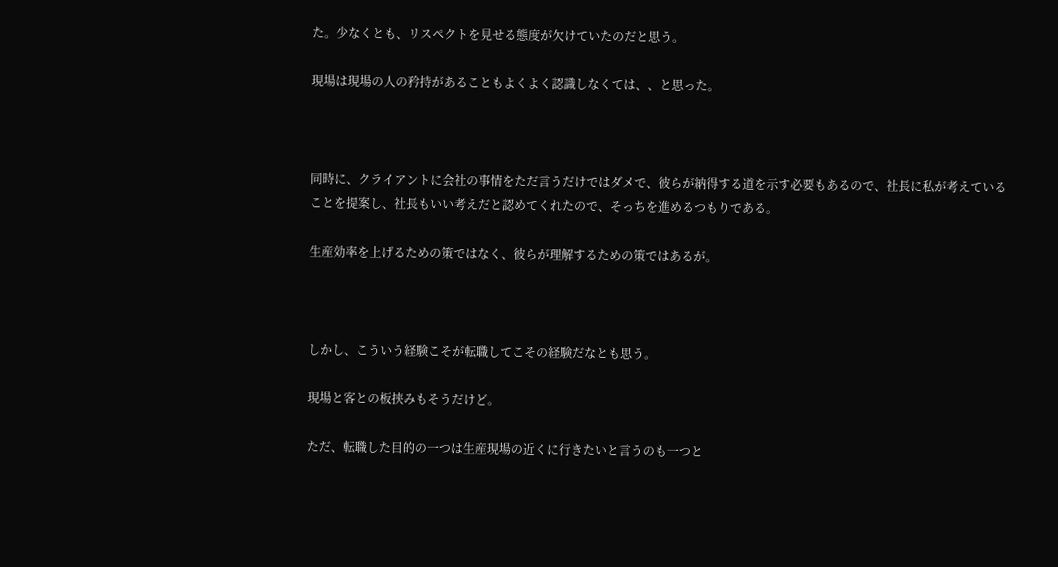た。少なくとも、リスペクトを見せる態度が欠けていたのだと思う。

現場は現場の人の矜持があることもよくよく認識しなくては、、と思った。



同時に、クライアントに会社の事情をただ言うだけではダメで、彼らが納得する道を示す必要もあるので、社長に私が考えていることを提案し、社長もいい考えだと認めてくれたので、そっちを進めるつもりである。

生産効率を上げるための策ではなく、彼らが理解するための策ではあるが。



しかし、こういう経験こそが転職してこその経験だなとも思う。

現場と客との板挟みもそうだけど。

ただ、転職した目的の一つは生産現場の近くに行きたいと言うのも一つと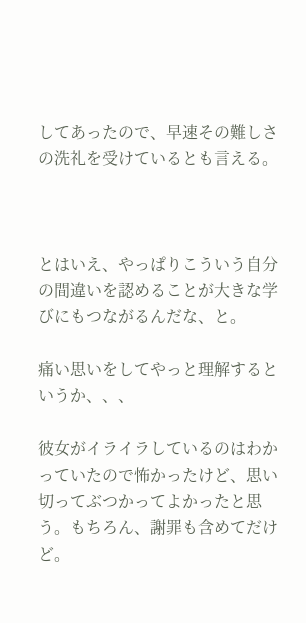してあったので、早速その難しさの洗礼を受けているとも言える。



とはいえ、やっぱりこういう自分の間違いを認めることが大きな学びにもつながるんだな、と。

痛い思いをしてやっと理解するというか、、、

彼女がイライラしているのはわかっていたので怖かったけど、思い切ってぶつかってよかったと思う。もちろん、謝罪も含めてだけど。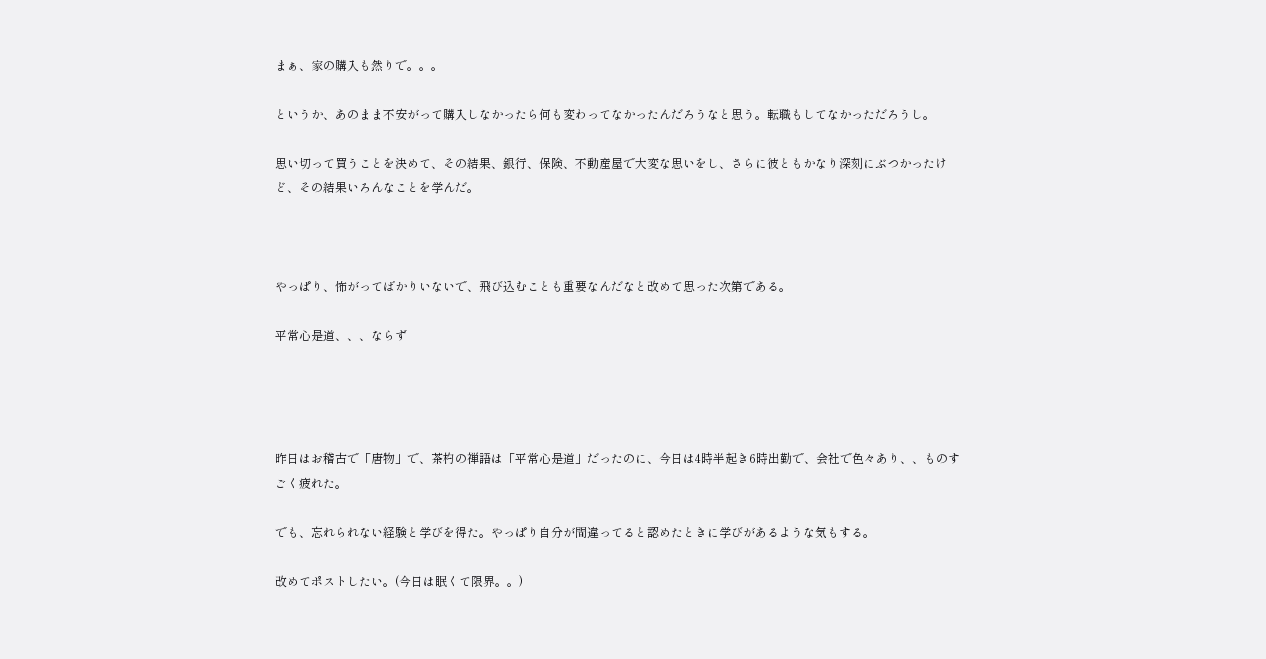まぁ、家の購入も然りで。。。

というか、あのまま不安がって購入しなかったら何も変わってなかったんだろうなと思う。転職もしてなかっただろうし。

思い切って買うことを決めて、その結果、銀行、保険、不動産屋で大変な思いをし、さらに彼ともかなり深刻にぶつかったけど、その結果いろんなことを学んだ。



やっぱり、怖がってばかりいないで、飛び込むことも重要なんだなと改めて思った次第である。

平常心是道、、、ならず




昨日はお稽古で「唐物」で、茶杓の禅語は「平常心是道」だったのに、今日は4時半起き6時出勤で、会社で色々あり、、ものすごく疲れた。

でも、忘れられない経験と学びを得た。やっぱり自分が間違ってると認めたときに学びがあるような気もする。

改めてポストしたい。(今日は眠くて限界。。)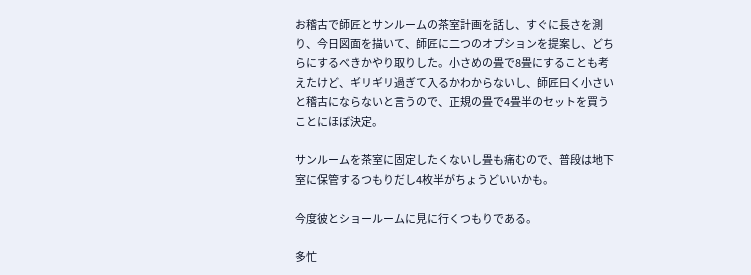お稽古で師匠とサンルームの茶室計画を話し、すぐに長さを測り、今日図面を描いて、師匠に二つのオプションを提案し、どちらにするべきかやり取りした。小さめの畳で8畳にすることも考えたけど、ギリギリ過ぎて入るかわからないし、師匠曰く小さいと稽古にならないと言うので、正規の畳で4畳半のセットを買うことにほぼ決定。

サンルームを茶室に固定したくないし畳も痛むので、普段は地下室に保管するつもりだし4枚半がちょうどいいかも。

今度彼とショールームに見に行くつもりである。

多忙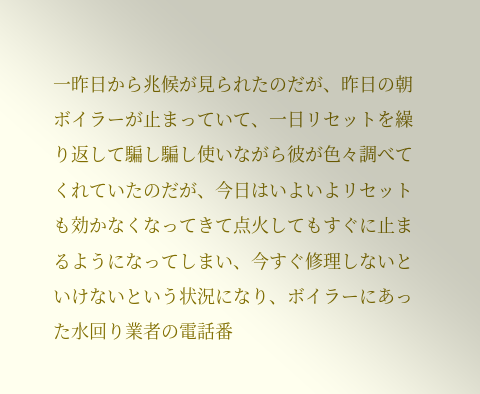一昨日から兆候が見られたのだが、昨日の朝ボイラーが止まっていて、一日リセットを繰り返して騙し騙し使いながら彼が色々調べてくれていたのだが、今日はいよいよリセットも効かなくなってきて点火してもすぐに止まるようになってしまい、今すぐ修理しないといけないという状況になり、ボイラーにあった水回り業者の電話番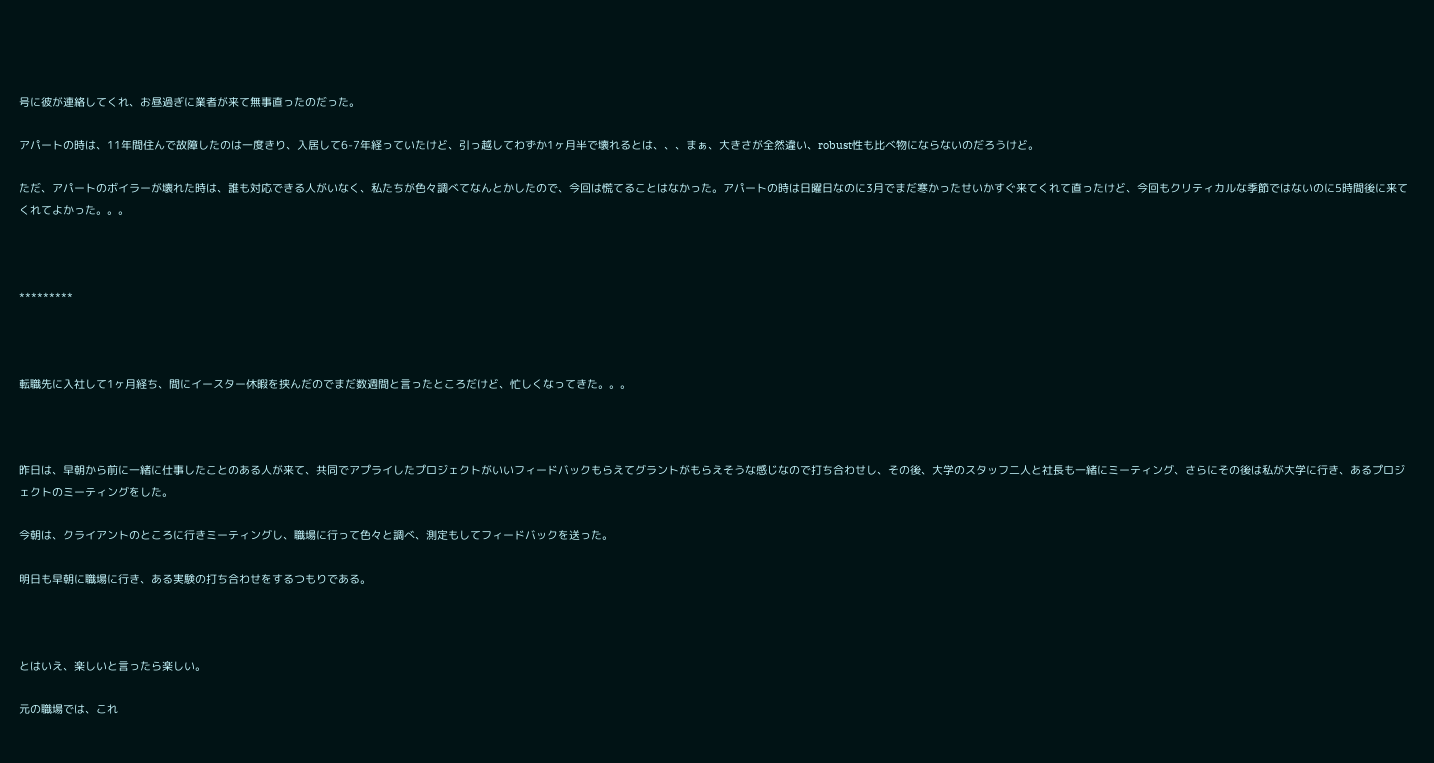号に彼が連絡してくれ、お昼過ぎに業者が来て無事直ったのだった。

アパートの時は、11年間住んで故障したのは一度きり、入居して6-7年経っていたけど、引っ越してわずか1ヶ月半で壊れるとは、、、まぁ、大きさが全然違い、robust性も比べ物にならないのだろうけど。

ただ、アパートのボイラーが壊れた時は、誰も対応できる人がいなく、私たちが色々調べてなんとかしたので、今回は慌てることはなかった。アパートの時は日曜日なのに3月でまだ寒かったせいかすぐ来てくれて直ったけど、今回もクリティカルな季節ではないのに5時間後に来てくれてよかった。。。



*********



転職先に入社して1ヶ月経ち、間にイースター休暇を挟んだのでまだ数週間と言ったところだけど、忙しくなってきた。。。



昨日は、早朝から前に一緒に仕事したことのある人が来て、共同でアプライしたプロジェクトがいいフィードバックもらえてグラントがもらえそうな感じなので打ち合わせし、その後、大学のスタッフ二人と社長も一緒にミーティング、さらにその後は私が大学に行き、あるプロジェクトのミーティングをした。

今朝は、クライアントのところに行きミーティングし、職場に行って色々と調べ、測定もしてフィードバックを送った。

明日も早朝に職場に行き、ある実験の打ち合わせをするつもりである。



とはいえ、楽しいと言ったら楽しい。

元の職場では、これ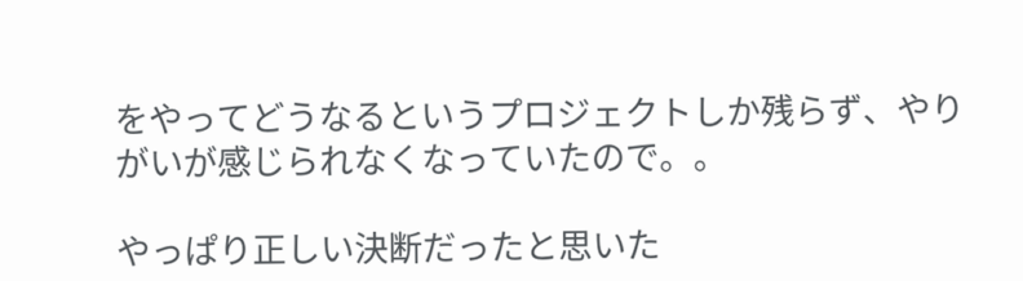をやってどうなるというプロジェクトしか残らず、やりがいが感じられなくなっていたので。。

やっぱり正しい決断だったと思いた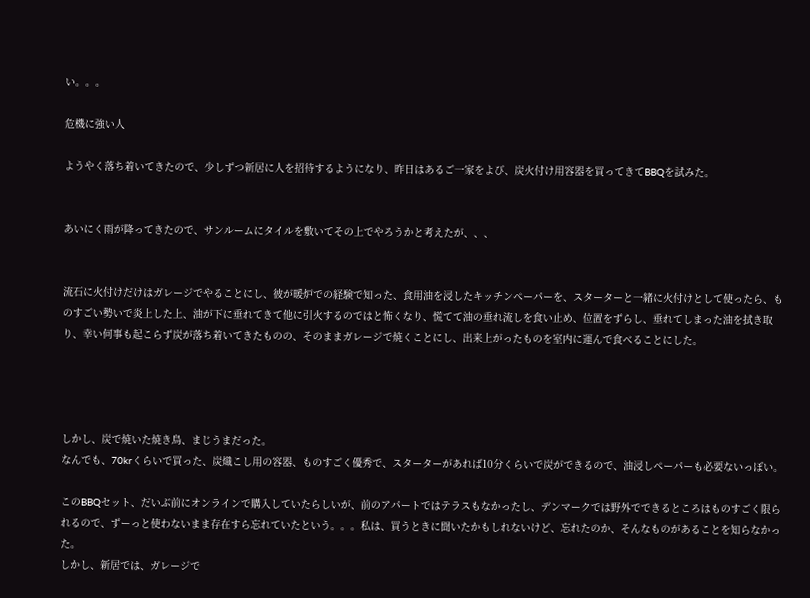い。。。

危機に強い人

ようやく落ち着いてきたので、少しずつ新居に人を招待するようになり、昨日はあるご一家をよび、炭火付け用容器を買ってきてBBQを試みた。


あいにく雨が降ってきたので、サンルームにタイルを敷いてその上でやろうかと考えたが、、、


流石に火付けだけはガレージでやることにし、彼が暖炉での経験で知った、食用油を浸したキッチンペーパーを、スターターと一緒に火付けとして使ったら、ものすごい勢いで炎上した上、油が下に垂れてきて他に引火するのではと怖くなり、慌てて油の垂れ流しを食い止め、位置をずらし、垂れてしまった油を拭き取り、幸い何事も起こらず炭が落ち着いてきたものの、そのままガレージで焼くことにし、出来上がったものを室内に運んで食べることにした。




しかし、炭で焼いた焼き鳥、まじうまだった。
なんでも、70krくらいで買った、炭熾こし用の容器、ものすごく優秀で、スターターがあれば10分くらいで炭ができるので、油浸しペーパーも必要ないっぽい。

このBBQセット、だいぶ前にオンラインで購入していたらしいが、前のアパートではテラスもなかったし、デンマークでは野外でできるところはものすごく限られるので、ずーっと使わないまま存在すら忘れていたという。。。私は、買うときに聞いたかもしれないけど、忘れたのか、そんなものがあることを知らなかった。
しかし、新居では、ガレージで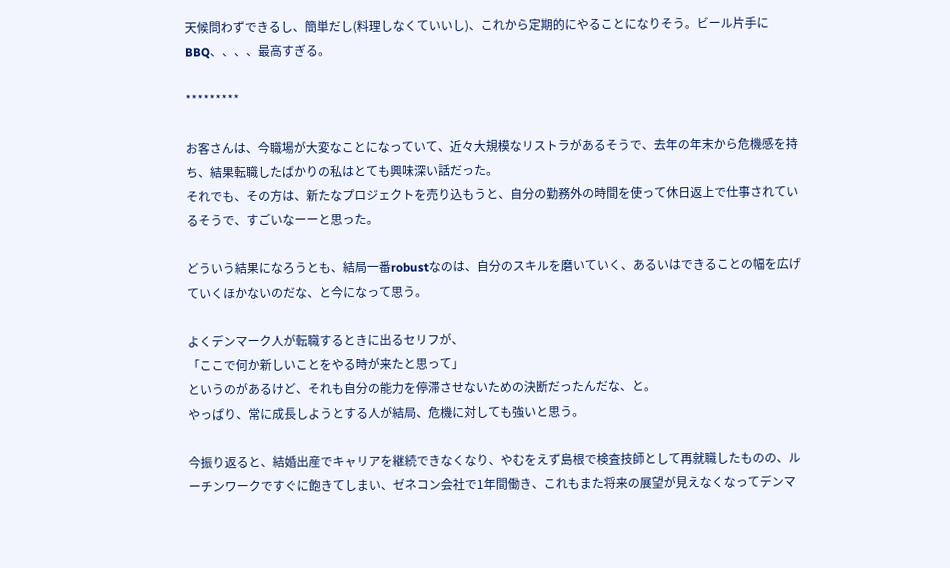天候問わずできるし、簡単だし(料理しなくていいし)、これから定期的にやることになりそう。ビール片手にBBQ、、、、最高すぎる。

*********

お客さんは、今職場が大変なことになっていて、近々大規模なリストラがあるそうで、去年の年末から危機感を持ち、結果転職したばかりの私はとても興味深い話だった。
それでも、その方は、新たなプロジェクトを売り込もうと、自分の勤務外の時間を使って休日返上で仕事されているそうで、すごいなーーと思った。

どういう結果になろうとも、結局一番robustなのは、自分のスキルを磨いていく、あるいはできることの幅を広げていくほかないのだな、と今になって思う。

よくデンマーク人が転職するときに出るセリフが、
「ここで何か新しいことをやる時が来たと思って」
というのがあるけど、それも自分の能力を停滞させないための決断だったんだな、と。
やっぱり、常に成長しようとする人が結局、危機に対しても強いと思う。

今振り返ると、結婚出産でキャリアを継続できなくなり、やむをえず島根で検査技師として再就職したものの、ルーチンワークですぐに飽きてしまい、ゼネコン会社で1年間働き、これもまた将来の展望が見えなくなってデンマ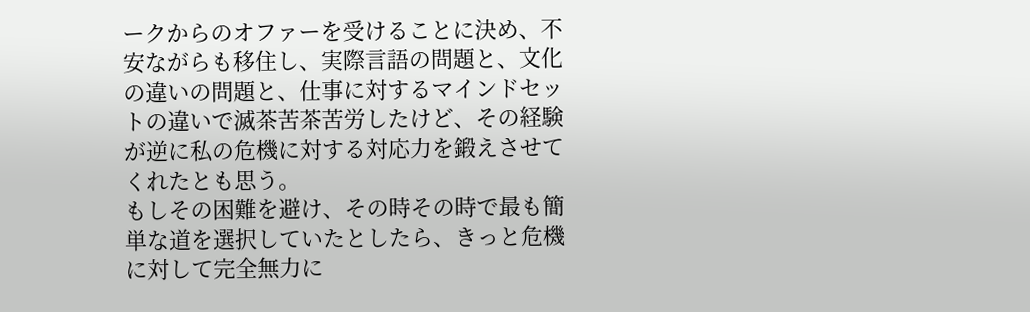ークからのオファーを受けることに決め、不安ながらも移住し、実際言語の問題と、文化の違いの問題と、仕事に対するマインドセットの違いで滅茶苦茶苦労したけど、その経験が逆に私の危機に対する対応力を鍛えさせてくれたとも思う。
もしその困難を避け、その時その時で最も簡単な道を選択していたとしたら、きっと危機に対して完全無力に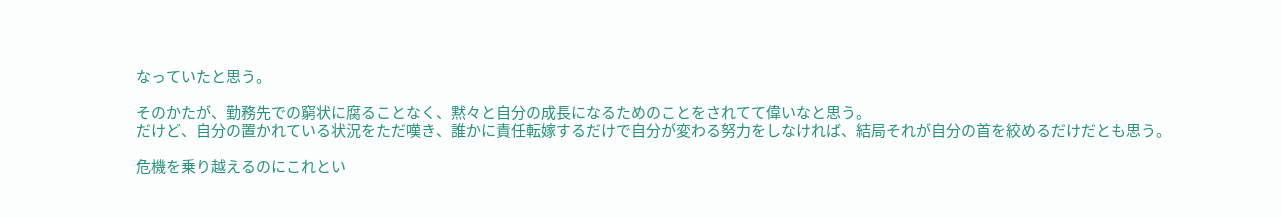なっていたと思う。

そのかたが、勤務先での窮状に腐ることなく、黙々と自分の成長になるためのことをされてて偉いなと思う。
だけど、自分の置かれている状況をただ嘆き、誰かに責任転嫁するだけで自分が変わる努力をしなければ、結局それが自分の首を絞めるだけだとも思う。

危機を乗り越えるのにこれとい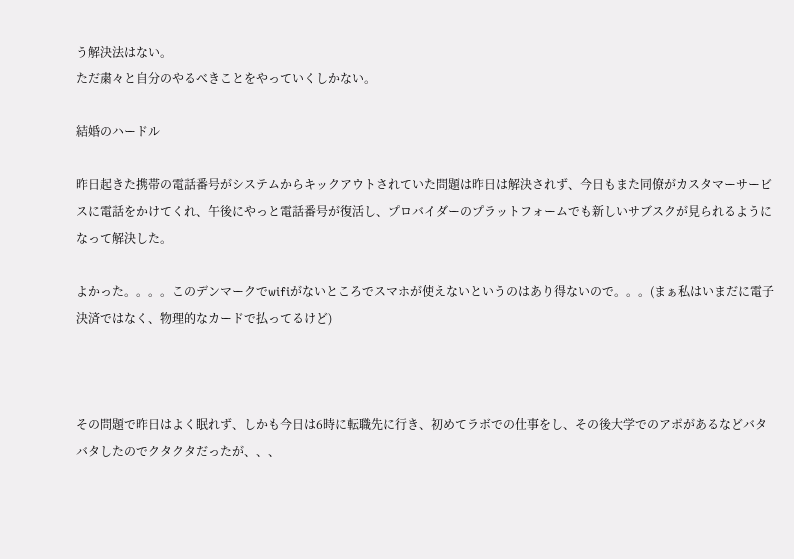う解決法はない。
ただ粛々と自分のやるべきことをやっていくしかない。

結婚のハードル

昨日起きた携帯の電話番号がシステムからキックアウトされていた問題は昨日は解決されず、今日もまた同僚がカスタマーサービスに電話をかけてくれ、午後にやっと電話番号が復活し、プロバイダーのプラットフォームでも新しいサブスクが見られるようになって解決した。

よかった。。。。このデンマークでwifiがないところでスマホが使えないというのはあり得ないので。。。(まぁ私はいまだに電子決済ではなく、物理的なカードで払ってるけど)



その問題で昨日はよく眠れず、しかも今日は6時に転職先に行き、初めてラボでの仕事をし、その後大学でのアポがあるなどバタバタしたのでクタクタだったが、、、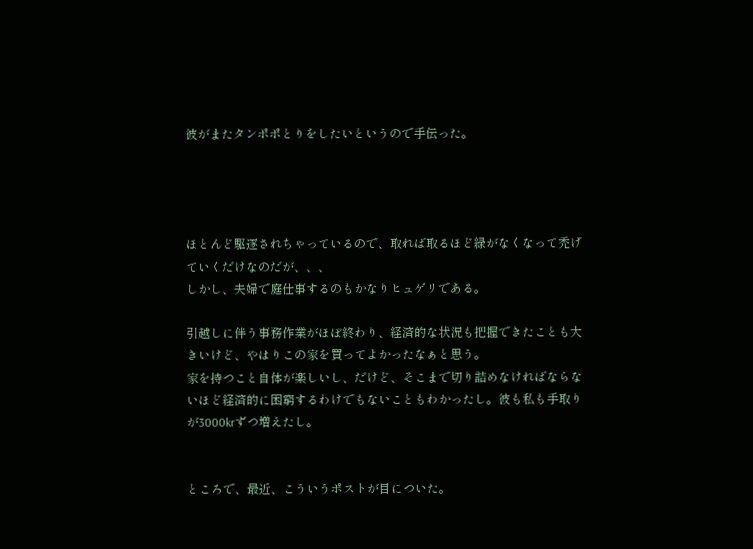彼がまたタンポポとりをしたいというので手伝った。




ほとんど駆逐されちゃっているので、取れば取るほど緑がなくなって禿げていくだけなのだが、、、
しかし、夫婦で庭仕事するのもかなりヒュゲリである。

引越しに伴う事務作業がほぼ終わり、経済的な状況も把握できたことも大きいけど、やはりこの家を買ってよかったなぁと思う。
家を持つこと自体が楽しいし、だけど、そこまで切り詰めなければならないほど経済的に困窮するわけでもないこともわかったし。彼も私も手取りが3000krずつ増えたし。


ところで、最近、こういうポストが目についた。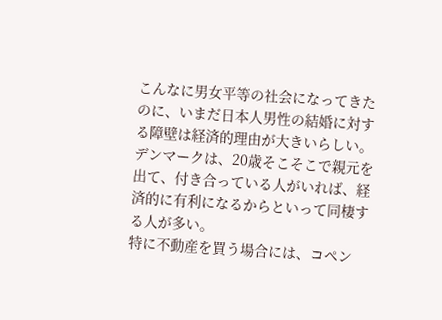こんなに男女平等の社会になってきたのに、いまだ日本人男性の結婚に対する障壁は経済的理由が大きいらしい。
デンマークは、20歳そこそこで親元を出て、付き合っている人がいれば、経済的に有利になるからといって同棲する人が多い。
特に不動産を買う場合には、コペン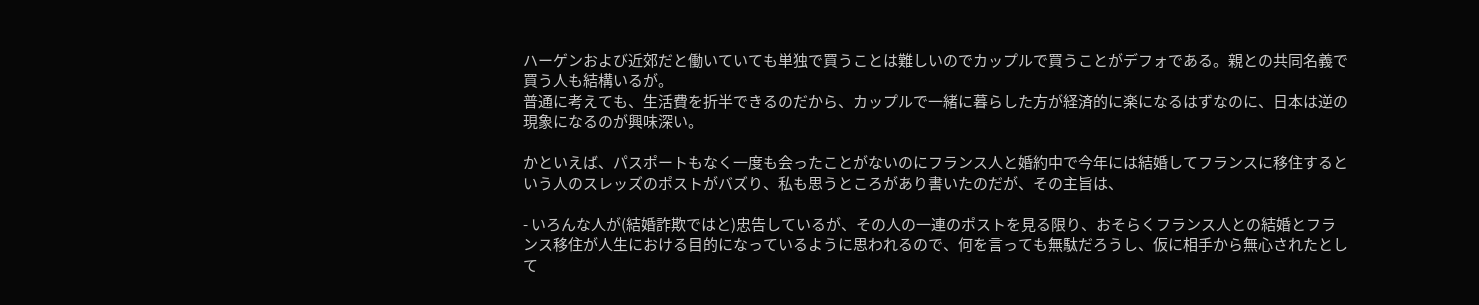ハーゲンおよび近郊だと働いていても単独で買うことは難しいのでカップルで買うことがデフォである。親との共同名義で買う人も結構いるが。
普通に考えても、生活費を折半できるのだから、カップルで一緒に暮らした方が経済的に楽になるはずなのに、日本は逆の現象になるのが興味深い。

かといえば、パスポートもなく一度も会ったことがないのにフランス人と婚約中で今年には結婚してフランスに移住するという人のスレッズのポストがバズり、私も思うところがあり書いたのだが、その主旨は、

- いろんな人が(結婚詐欺ではと)忠告しているが、その人の一連のポストを見る限り、おそらくフランス人との結婚とフランス移住が人生における目的になっているように思われるので、何を言っても無駄だろうし、仮に相手から無心されたとして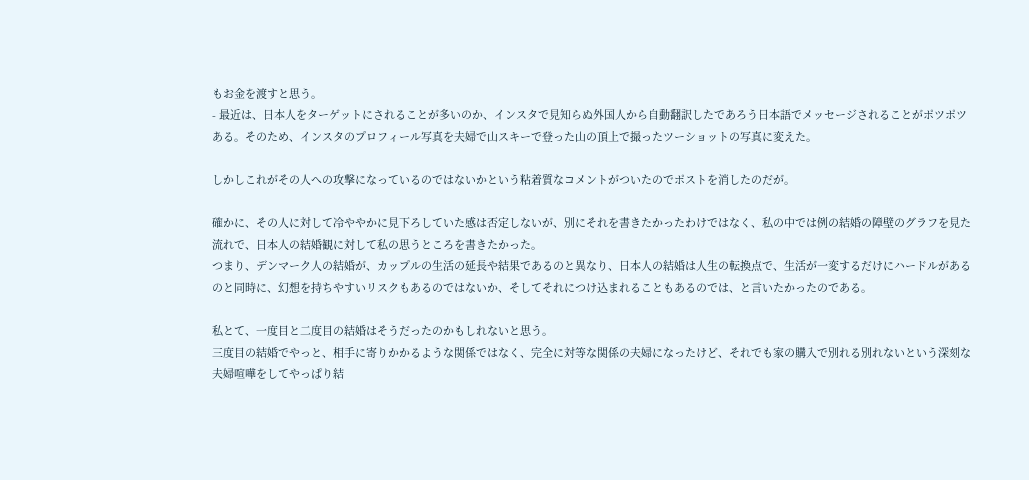もお金を渡すと思う。
- 最近は、日本人をターゲットにされることが多いのか、インスタで見知らぬ外国人から自動翻訳したであろう日本語でメッセージされることがポツポツある。そのため、インスタのプロフィール写真を夫婦で山スキーで登った山の頂上で撮ったツーショットの写真に変えた。

しかしこれがその人への攻撃になっているのではないかという粘着質なコメントがついたのでポストを消したのだが。

確かに、その人に対して冷ややかに見下ろしていた感は否定しないが、別にそれを書きたかったわけではなく、私の中では例の結婚の障壁のグラフを見た流れで、日本人の結婚観に対して私の思うところを書きたかった。
つまり、デンマーク人の結婚が、カップルの生活の延長や結果であるのと異なり、日本人の結婚は人生の転換点で、生活が一変するだけにハードルがあるのと同時に、幻想を持ちやすいリスクもあるのではないか、そしてそれにつけ込まれることもあるのでは、と言いたかったのである。

私とて、一度目と二度目の結婚はそうだったのかもしれないと思う。
三度目の結婚でやっと、相手に寄りかかるような関係ではなく、完全に対等な関係の夫婦になったけど、それでも家の購入で別れる別れないという深刻な夫婦喧嘩をしてやっぱり結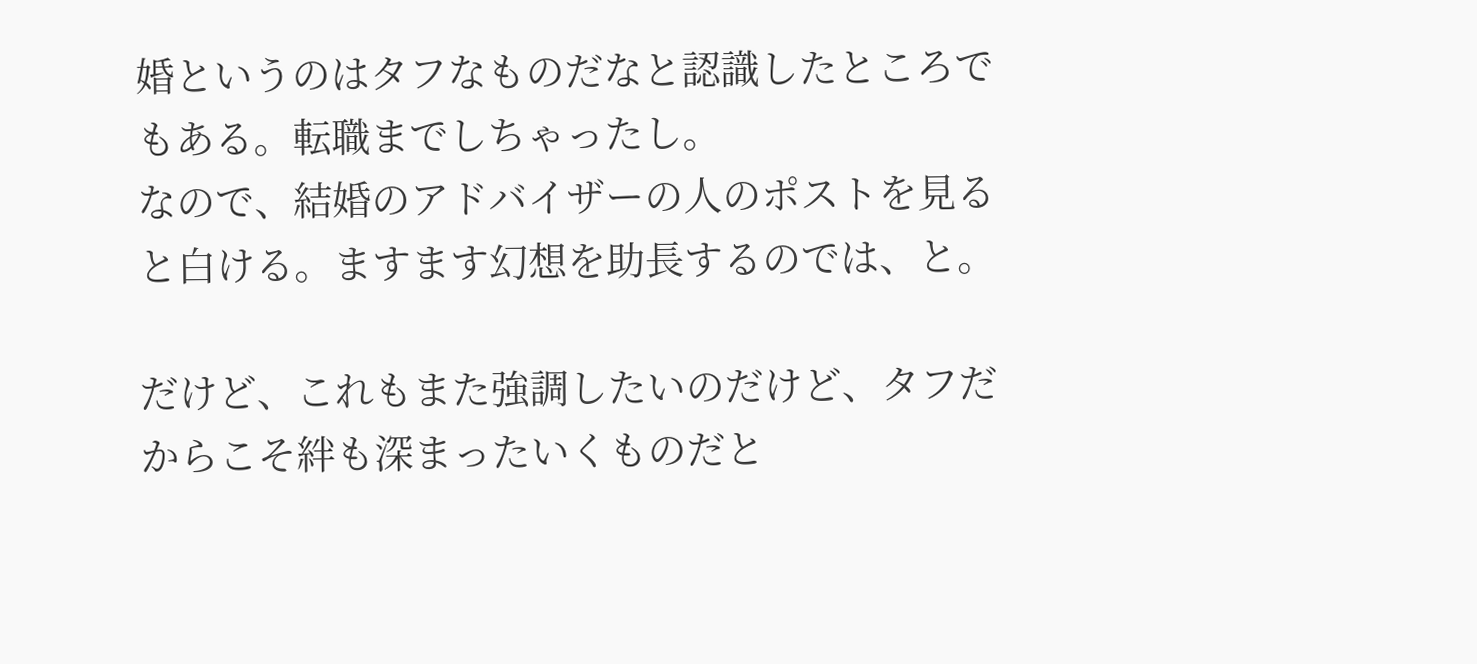婚というのはタフなものだなと認識したところでもある。転職までしちゃったし。
なので、結婚のアドバイザーの人のポストを見ると白ける。ますます幻想を助長するのでは、と。

だけど、これもまた強調したいのだけど、タフだからこそ絆も深まったいくものだと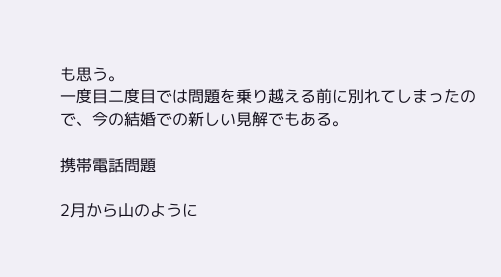も思う。
一度目二度目では問題を乗り越える前に別れてしまったので、今の結婚での新しい見解でもある。

携帯電話問題

2月から山のように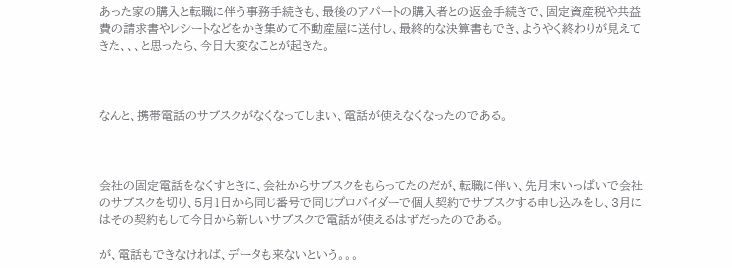あった家の購入と転職に伴う事務手続きも、最後のアパートの購入者との返金手続きで、固定資産税や共益費の請求書やレシートなどをかき集めて不動産屋に送付し、最終的な決算書もでき、ようやく終わりが見えてきた、、、と思ったら、今日大変なことが起きた。



なんと、携帯電話のサブスクがなくなってしまい、電話が使えなくなったのである。



会社の固定電話をなくすときに、会社からサブスクをもらってたのだが、転職に伴い、先月末いっぱいで会社のサブスクを切り、5月1日から同じ番号で同じプロバイダーで個人契約でサブスクする申し込みをし、3月にはその契約もして今日から新しいサブスクで電話が使えるはずだったのである。

が、電話もできなければ、データも来ないという。。。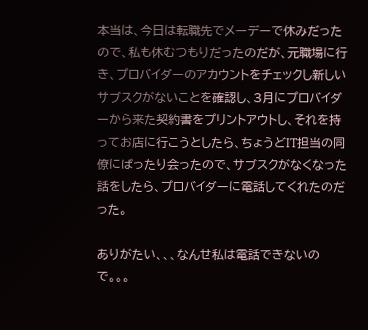本当は、今日は転職先でメーデーで休みだったので、私も休むつもりだったのだが、元職場に行き、プロバイダーのアカウントをチェックし新しいサブスクがないことを確認し、3月にプロバイダーから来た契約書をプリントアウトし、それを持ってお店に行こうとしたら、ちょうどIT担当の同僚にばったり会ったので、サブスクがなくなった話をしたら、プロバイダーに電話してくれたのだった。

ありがたい、、、なんせ私は電話できないので。。。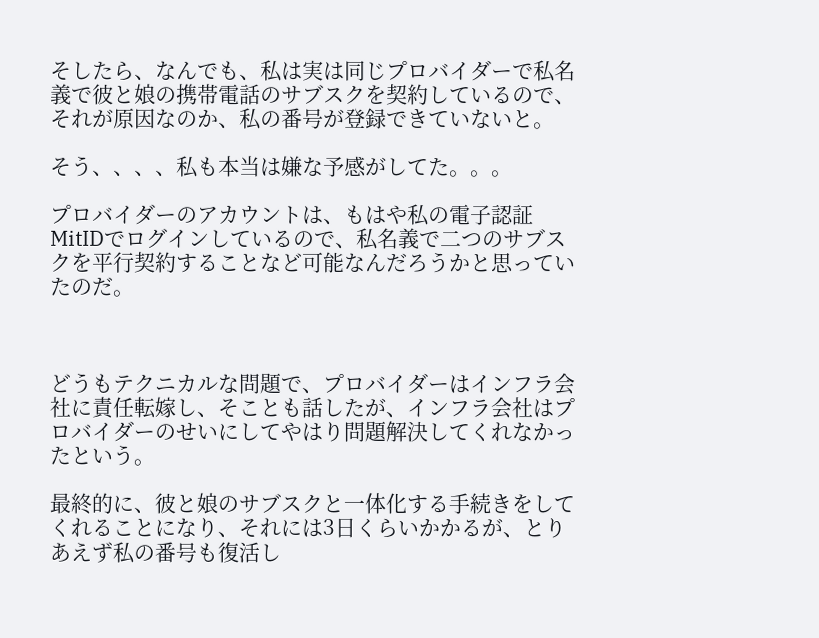そしたら、なんでも、私は実は同じプロバイダーで私名義で彼と娘の携帯電話のサブスクを契約しているので、それが原因なのか、私の番号が登録できていないと。

そう、、、、私も本当は嫌な予感がしてた。。。

プロバイダーのアカウントは、もはや私の電子認証MitIDでログインしているので、私名義で二つのサブスクを平行契約することなど可能なんだろうかと思っていたのだ。



どうもテクニカルな問題で、プロバイダーはインフラ会社に責任転嫁し、そことも話したが、インフラ会社はプロバイダーのせいにしてやはり問題解決してくれなかったという。

最終的に、彼と娘のサブスクと一体化する手続きをしてくれることになり、それには3日くらいかかるが、とりあえず私の番号も復活し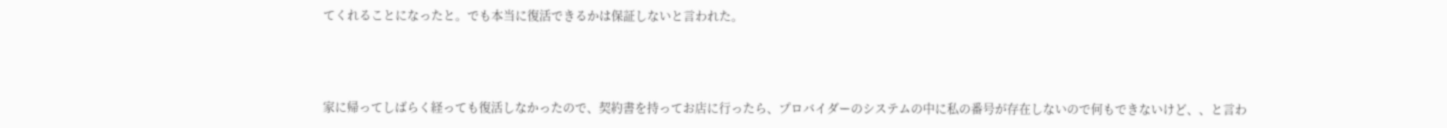てくれることになったと。でも本当に復活できるかは保証しないと言われた。



家に帰ってしばらく経っても復活しなかったので、契約書を持ってお店に行ったら、プロバイダーのシステムの中に私の番号が存在しないので何もできないけど、、と言わ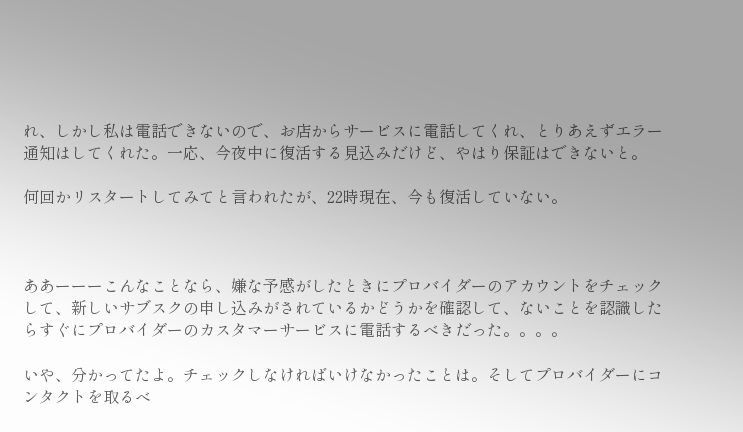れ、しかし私は電話できないので、お店からサービスに電話してくれ、とりあえずエラー通知はしてくれた。一応、今夜中に復活する見込みだけど、やはり保証はできないと。

何回かリスタートしてみてと言われたが、22時現在、今も復活していない。



ああーーーこんなことなら、嫌な予感がしたときにプロバイダーのアカウントをチェックして、新しいサブスクの申し込みがされているかどうかを確認して、ないことを認識したらすぐにプロバイダーのカスタマーサービスに電話するべきだった。。。。

いや、分かってたよ。チェックしなければいけなかったことは。そしてプロバイダーにコンタクトを取るべ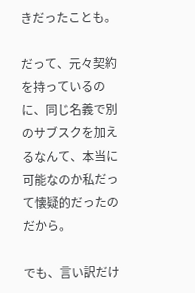きだったことも。

だって、元々契約を持っているのに、同じ名義で別のサブスクを加えるなんて、本当に可能なのか私だって懐疑的だったのだから。

でも、言い訳だけ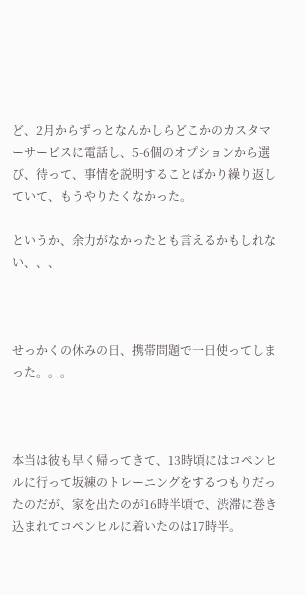ど、2月からずっとなんかしらどこかのカスタマーサービスに電話し、5-6個のオプションから選び、待って、事情を説明することばかり繰り返していて、もうやりたくなかった。

というか、余力がなかったとも言えるかもしれない、、、



せっかくの休みの日、携帯問題で一日使ってしまった。。。



本当は彼も早く帰ってきて、13時頃にはコペンヒルに行って坂練のトレーニングをするつもりだったのだが、家を出たのが16時半頃で、渋滞に巻き込まれてコペンヒルに着いたのは17時半。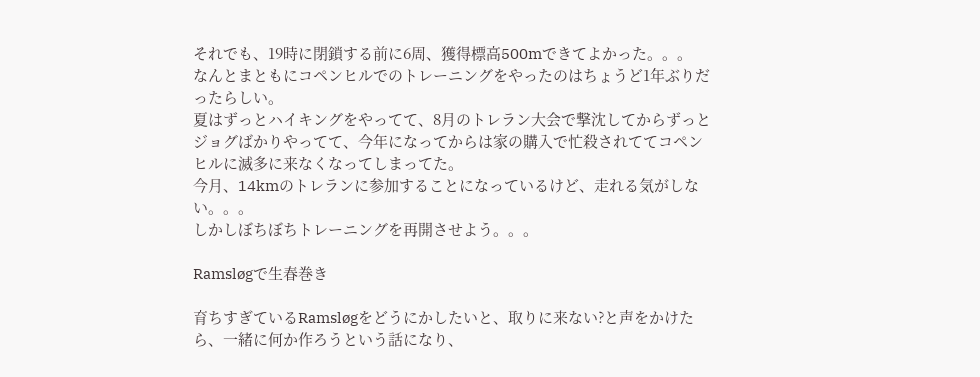それでも、19時に閉鎖する前に6周、獲得標高500mできてよかった。。。
なんとまともにコペンヒルでのトレーニングをやったのはちょうど1年ぶりだったらしい。
夏はずっとハイキングをやってて、8月のトレラン大会で撃沈してからずっとジョグばかりやってて、今年になってからは家の購入で忙殺されててコペンヒルに滅多に来なくなってしまってた。
今月、14kmのトレランに参加することになっているけど、走れる気がしない。。。
しかしぼちぼちトレーニングを再開させよう。。。

Ramsløgで生春巻き

育ちすぎているRamsløgをどうにかしたいと、取りに来ない?と声をかけたら、一緒に何か作ろうという話になり、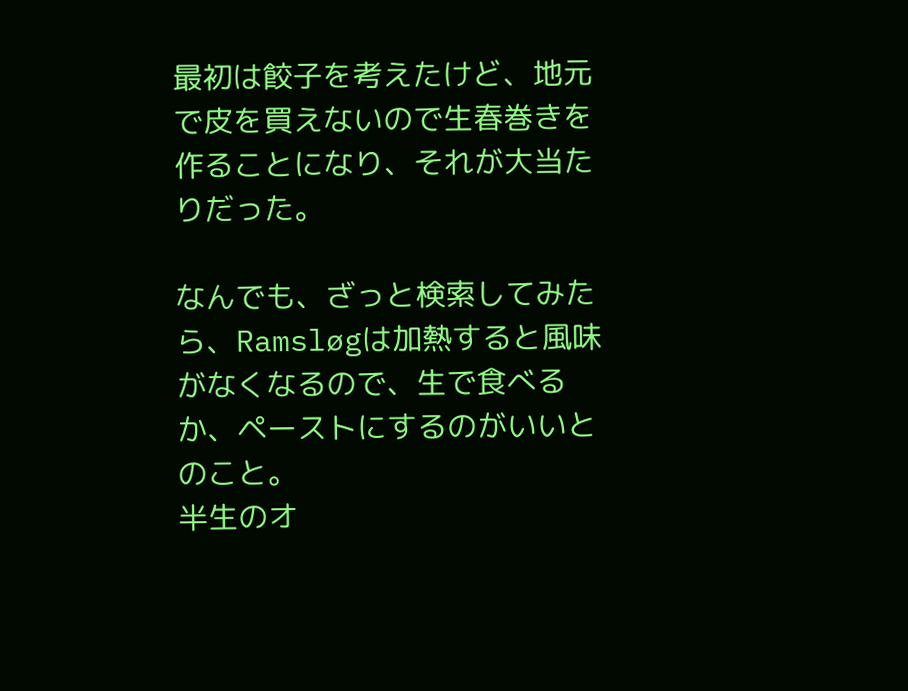最初は餃子を考えたけど、地元で皮を買えないので生春巻きを作ることになり、それが大当たりだった。

なんでも、ざっと検索してみたら、Ramsløgは加熱すると風味がなくなるので、生で食べるか、ペーストにするのがいいとのこと。
半生のオ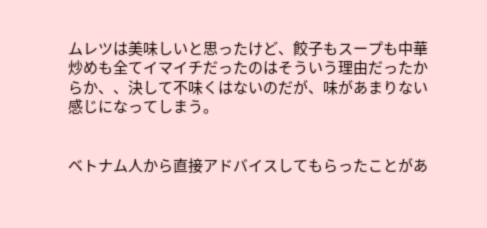ムレツは美味しいと思ったけど、餃子もスープも中華炒めも全てイマイチだったのはそういう理由だったからか、、決して不味くはないのだが、味があまりない感じになってしまう。


ベトナム人から直接アドバイスしてもらったことがあ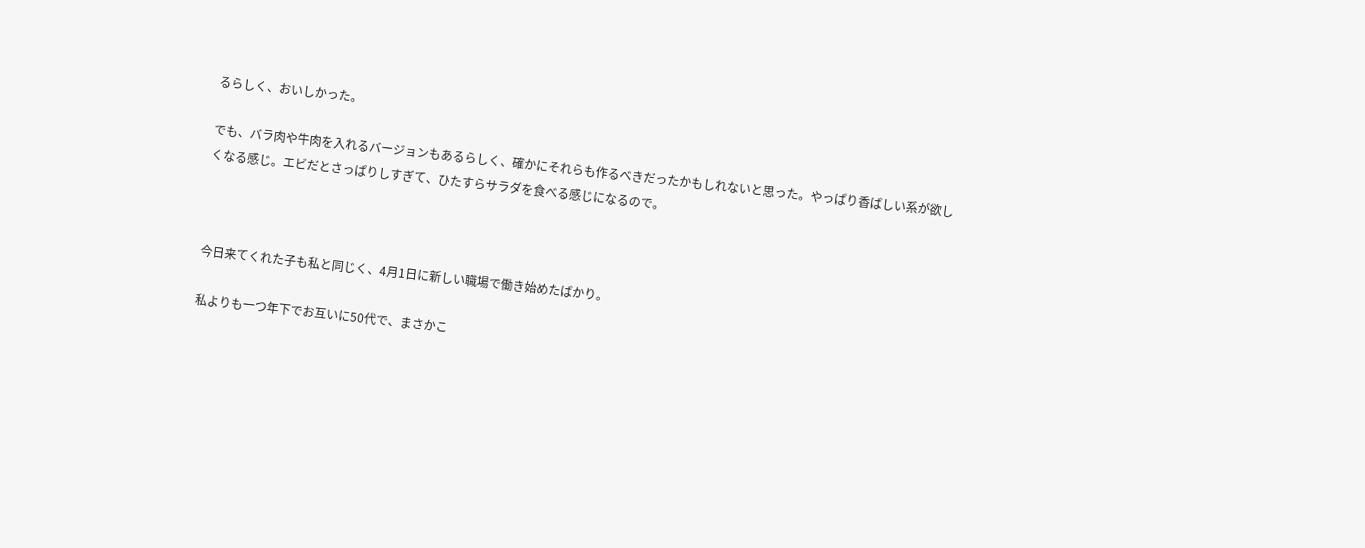るらしく、おいしかった。

でも、バラ肉や牛肉を入れるバージョンもあるらしく、確かにそれらも作るべきだったかもしれないと思った。やっぱり香ばしい系が欲しくなる感じ。エビだとさっぱりしすぎて、ひたすらサラダを食べる感じになるので。



今日来てくれた子も私と同じく、4月1日に新しい職場で働き始めたばかり。

私よりも一つ年下でお互いに50代で、まさかこ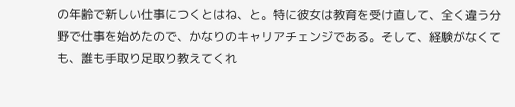の年齢で新しい仕事につくとはね、と。特に彼女は教育を受け直して、全く違う分野で仕事を始めたので、かなりのキャリアチェンジである。そして、経験がなくても、誰も手取り足取り教えてくれ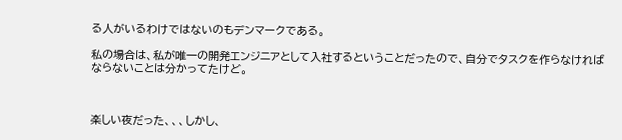る人がいるわけではないのもデンマークである。

私の場合は、私が唯一の開発エンジニアとして入社するということだったので、自分でタスクを作らなければならないことは分かってたけど。



楽しい夜だった、、、しかし、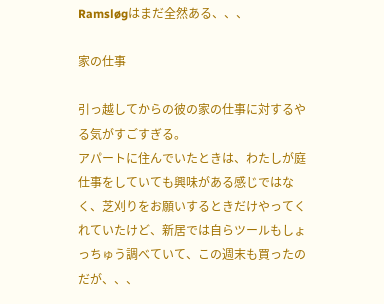Ramsløgはまだ全然ある、、、

家の仕事

引っ越してからの彼の家の仕事に対するやる気がすごすぎる。
アパートに住んでいたときは、わたしが庭仕事をしていても興味がある感じではなく、芝刈りをお願いするときだけやってくれていたけど、新居では自らツールもしょっちゅう調べていて、この週末も買ったのだが、、、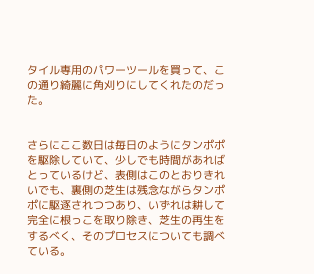タイル専用のパワーツールを買って、この通り綺麗に角刈りにしてくれたのだった。


さらにここ数日は毎日のようにタンポポを駆除していて、少しでも時間があればとっているけど、表側はこのとおりきれいでも、裏側の芝生は残念ながらタンポポに駆逐されつつあり、いずれは耕して完全に根っこを取り除き、芝生の再生をするべく、そのプロセスについても調べている。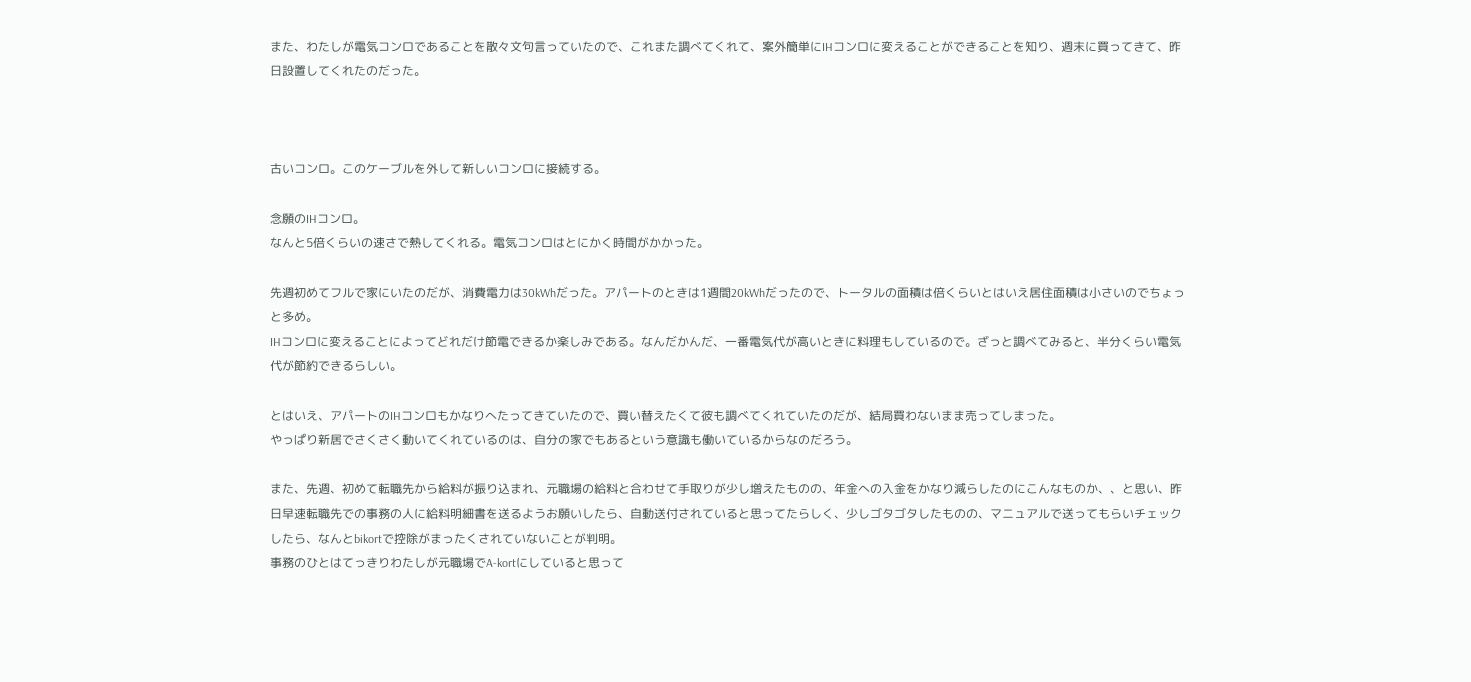また、わたしが電気コンロであることを散々文句言っていたので、これまた調べてくれて、案外簡単にIHコンロに変えることができることを知り、週末に買ってきて、昨日設置してくれたのだった。



古いコンロ。このケーブルを外して新しいコンロに接続する。

念願のIHコンロ。
なんと5倍くらいの速さで熱してくれる。電気コンロはとにかく時間がかかった。

先週初めてフルで家にいたのだが、消費電力は30kWhだった。アパートのときは1週間20kWhだったので、トータルの面積は倍くらいとはいえ居住面積は小さいのでちょっと多め。
IHコンロに変えることによってどれだけ節電できるか楽しみである。なんだかんだ、一番電気代が高いときに料理もしているので。ざっと調べてみると、半分くらい電気代が節約できるらしい。

とはいえ、アパートのIHコンロもかなりへたってきていたので、買い替えたくて彼も調べてくれていたのだが、結局買わないまま売ってしまった。
やっぱり新居でさくさく動いてくれているのは、自分の家でもあるという意識も働いているからなのだろう。

また、先週、初めて転職先から給料が振り込まれ、元職場の給料と合わせて手取りが少し増えたものの、年金への入金をかなり減らしたのにこんなものか、、と思い、昨日早速転職先での事務の人に給料明細書を送るようお願いしたら、自動送付されていると思ってたらしく、少しゴタゴタしたものの、マニュアルで送ってもらいチェックしたら、なんとbikortで控除がまったくされていないことが判明。
事務のひとはてっきりわたしが元職場でA-kortにしていると思って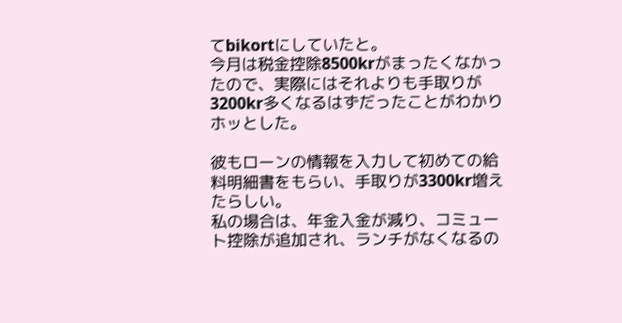てbikortにしていたと。
今月は税金控除8500krがまったくなかったので、実際にはそれよりも手取りが3200kr多くなるはずだったことがわかりホッとした。

彼もローンの情報を入力して初めての給料明細書をもらい、手取りが3300kr増えたらしい。
私の場合は、年金入金が減り、コミュート控除が追加され、ランチがなくなるの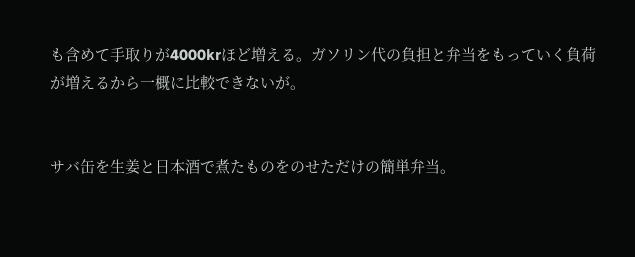も含めて手取りが4000krほど増える。ガソリン代の負担と弁当をもっていく負荷が増えるから一概に比較できないが。


サバ缶を生姜と日本酒で煮たものをのせただけの簡単弁当。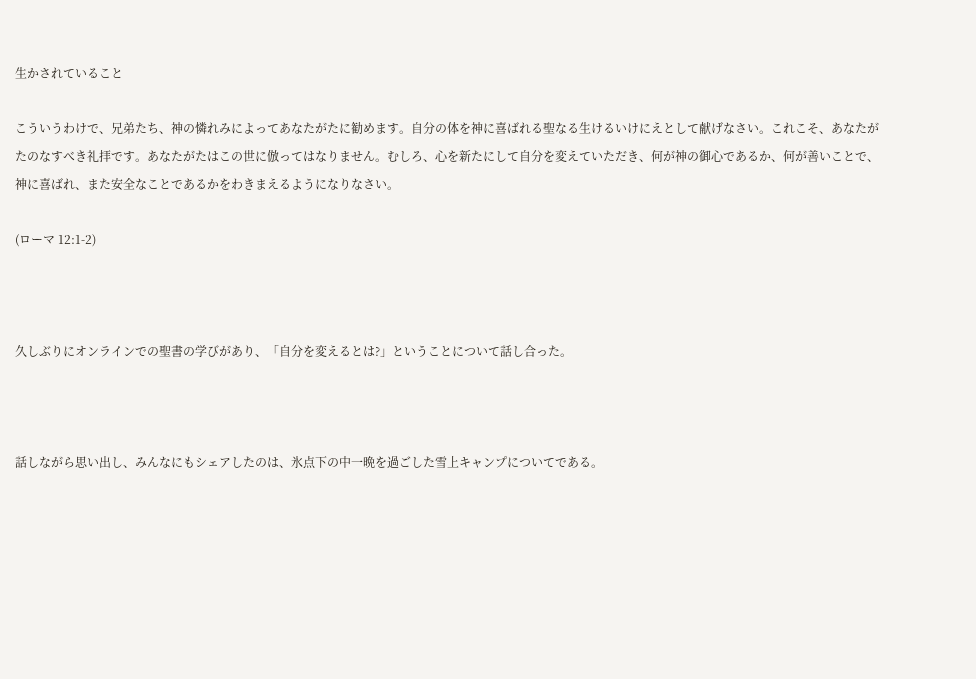生かされていること

こういうわけで、兄弟たち、神の憐れみによってあなたがたに勧めます。自分の体を神に喜ばれる聖なる生けるいけにえとして献げなさい。これこそ、あなたがたのなすべき礼拝です。あなたがたはこの世に倣ってはなりません。むしろ、心を新たにして自分を変えていただき、何が神の御心であるか、何が善いことで、神に喜ばれ、また安全なことであるかをわきまえるようになりなさい。

(ローマ 12:1-2)



久しぶりにオンラインでの聖書の学びがあり、「自分を変えるとは?」ということについて話し合った。



話しながら思い出し、みんなにもシェアしたのは、氷点下の中一晩を過ごした雪上キャンプについてである。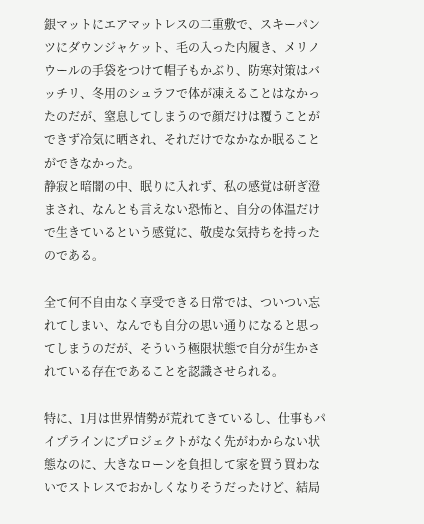銀マットにエアマットレスの二重敷で、スキーパンツにダウンジャケット、毛の入った内履き、メリノウールの手袋をつけて帽子もかぶり、防寒対策はバッチリ、冬用のシュラフで体が凍えることはなかったのだが、窒息してしまうので顔だけは覆うことができず冷気に晒され、それだけでなかなか眠ることができなかった。
静寂と暗闇の中、眠りに入れず、私の感覚は研ぎ澄まされ、なんとも言えない恐怖と、自分の体温だけで生きているという感覚に、敬虔な気持ちを持ったのである。

全て何不自由なく享受できる日常では、ついつい忘れてしまい、なんでも自分の思い通りになると思ってしまうのだが、そういう極限状態で自分が生かされている存在であることを認識させられる。

特に、1月は世界情勢が荒れてきているし、仕事もパイプラインにプロジェクトがなく先がわからない状態なのに、大きなローンを負担して家を買う買わないでストレスでおかしくなりそうだったけど、結局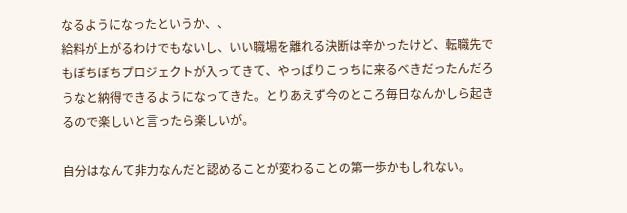なるようになったというか、、
給料が上がるわけでもないし、いい職場を離れる決断は辛かったけど、転職先でもぼちぼちプロジェクトが入ってきて、やっぱりこっちに来るべきだったんだろうなと納得できるようになってきた。とりあえず今のところ毎日なんかしら起きるので楽しいと言ったら楽しいが。

自分はなんて非力なんだと認めることが変わることの第一歩かもしれない。